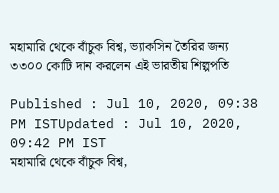মহামারি থেকে বাঁচুক বিশ্ব, ভ্যাকসিন তৈরির জন্য ৩৩০০ কোটি দান করলেন এই ভারতীয় শিল্পপতি

Published : Jul 10, 2020, 09:38 PM ISTUpdated : Jul 10, 2020, 09:42 PM IST
মহামারি থেকে বাঁচুক বিশ্ব,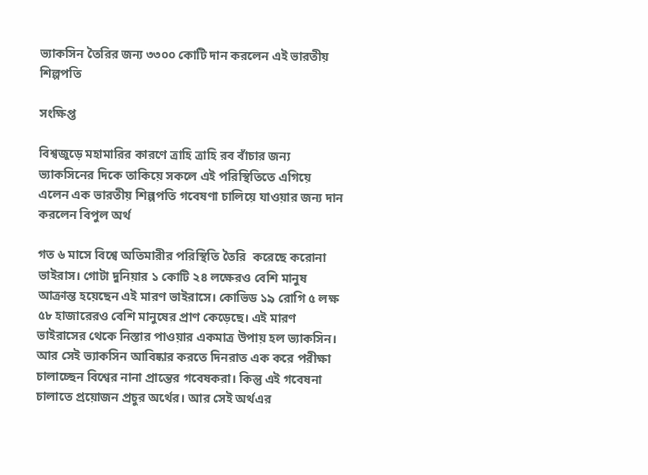ভ্যাকসিন তৈরির জন্য ৩৩০০ কোটি দান করলেন এই ভারতীয় শিল্পপতি

সংক্ষিপ্ত

বিশ্বজুড়ে মহামারির কারণে ত্রাহি ত্রাহি রব বাঁচার জন্য ভ্যাকসিনের দিকে তাকিয়ে সকলে এই পরিস্থিতিতে এগিয়ে এলেন এক ভারতীয় শিল্পপতি গবেষণা চালিয়ে যাওয়ার জন্য দান করলেন বিপুল অর্থ

গত ৬ মাসে বিশ্বে অতিমারীর পরিস্থিতি তৈরি  করেছে করোনা ভাইরাস। গোটা দুনিয়ার ১ কোটি ২৪ লক্ষেরও বেশি মানুষ আক্রান্ত হয়েছেন এই মারণ ভাইরাসে। কোভিড ১৯ রোগি ৫ লক্ষ ৫৮ হাজারেরও বেশি মানুষের প্রাণ কেড়েছে। এই মারণ ভাইরাসের থেকে নিস্তার পাওয়ার একমাত্র উপায় হল ভ্যাকসিন। আর সেই ভ্যাকসিন আবিষ্কার করতে দিনরাত এক করে পরীক্ষা চালাচ্ছেন বিশ্বের নানা প্রান্তের গবেষকরা। কিন্তু এই গবেষনা চালাতে প্রয়োজন প্রচুর অর্থের। আর সেই অর্থএর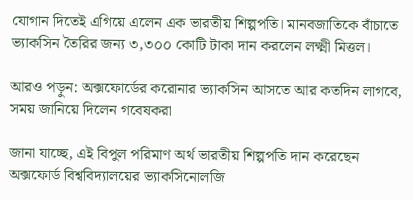যোগান দিতেই এগিয়ে এলেন এক ভারতীয় শিল্পপতি। মানবজাতিকে বাঁচাতে ভ্যাকসিন তৈরির জন্য ৩,৩০০ কোটি টাকা দান করলেন লক্ষ্মী মিত্তল।

আরও পড়ুন: অক্সফোর্ডের করোনার ভ্যাকসিন আসতে আর কতদিন লাগবে, সময় জানিয়ে দিলেন গবেষকরা

জানা যাচ্ছে, এই বিপুল পরিমাণ অর্থ ভারতীয় শিল্পপতি দান করেছেন অক্সফোর্ড বিশ্ববিদ্যালয়ের ভ্যাকসিনোলজি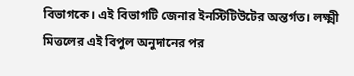বিভাগকে। এই বিভাগটি জেনার ইনস্টিটিউটের অন্তর্গত। লক্ষ্মী মিত্তলের এই বিপুল অনুদানের পর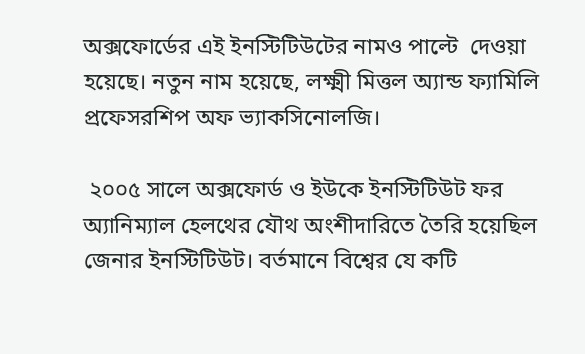অক্সফোর্ডের এই ইনস্টিটিউটের নামও পাল্টে  দেওয়া হয়েছে। নতুন নাম হয়েছে, লক্ষ্মী মিত্তল অ্যান্ড ফ্যামিলি প্রফেসরশিপ অফ ভ্যাকসিনোলজি।

 ২০০৫ সালে অক্সফোর্ড ও ইউকে ইনস্টিটিউট ফর অ্যানিম্যাল হেলথের যৌথ অংশীদারিতে তৈরি হয়েছিল জেনার ইনস্টিটিউট। বর্তমানে বিশ্বের যে কটি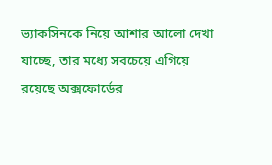ভ্যাকসিনকে নিয়ে আশার আলো দেখা যাচ্ছে, তার মধ্যে সবচেয়ে এগিয়ে রয়েছে অক্সফোর্ডের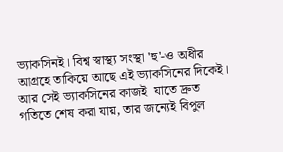ভ্যাকসিনই। বিশ্ব স্বাস্থ্য সংস্থা 'হু'-ও অধীর আগ্রহে তাকিয়ে আছে এই ভ্যাকসিনের দিকেই। আর সেই ভ্যাকসিনের কাজই  যাতে দ্রুত গতিতে শেষ করা যায়, তার জন্যেই বিপুল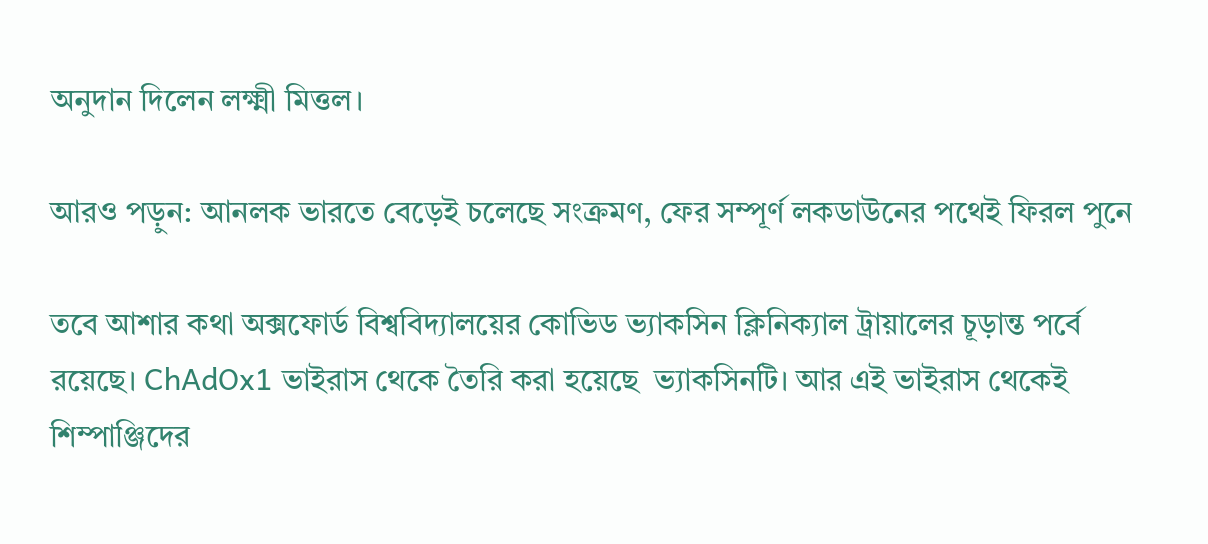অনুদান দিলেন লক্ষ্মী মিত্তল।

আরও পড়ুন: আনলক ভারতে বেড়েই চলেছে সংক্রমণ, ফের সম্পূর্ণ লকডাউনের পথেই ফিরল পুনে

তবে আশার কথা অক্সফোর্ড বিশ্ববিদ্যালয়ের কোভিড ভ্যাকসিন ক্লিনিক্যাল ট্রায়ালের চূড়ান্ত পর্বে রয়েছে। ChAdOx1 ভাইরাস থেকে তৈরি করা হয়েছে  ভ্যাকসিনটি। আর এই ভাইরাস থেকেই শিম্পাঞ্জিদের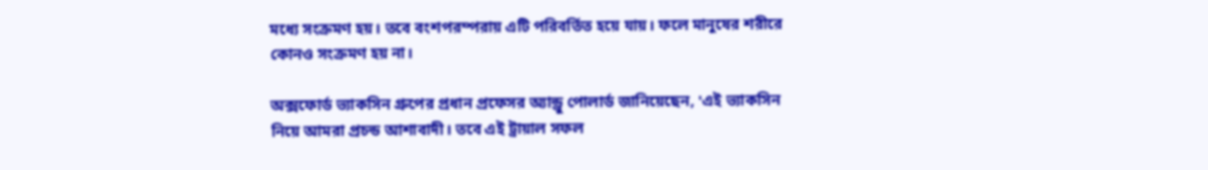মধ্যে সংক্রমণ হয়। তবে বংশপরম্পরায় এটি পরিবর্তিত হয়ে যায়। ফলে মানুষের শরীরে কোনও সংক্রমণ হয় না।

অক্সফোর্ড ভ্যাকসিন গ্রুপের প্রধান প্রফেসর অ্যান্ড্রু পোলার্ড জানিয়েছেন, 'এই ভ্যাকসিন নিয়ে আমরা প্রচন্ড আশাবাদী। তবে এই ট্রায়াল সফল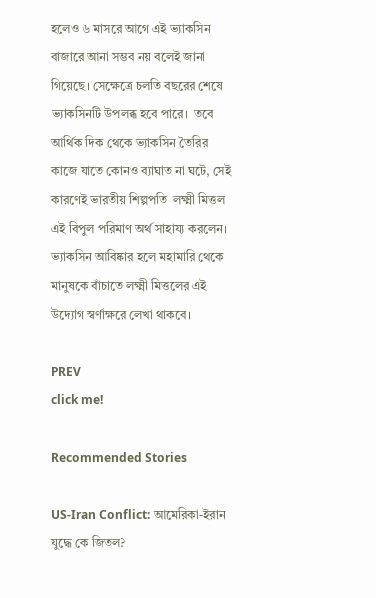হলেও ৬ মাসরে আগে এই ভ্যাকসিন বাজারে আনা সম্ভব নয় বলেই জানা গিয়েছে। সেক্ষেত্রে চলতি বছরের শেষে ভ্যাকসিনটি উপলব্ধ হবে পারে।  তবে আর্থিক দিক থেকে ভ্যাকসিন তৈরির কাজে যাতে কোনও ব্যাঘাত না ঘটে, সেই কারণেই ভারতীয় শিল্পপতি  লক্ষ্মী মিত্তল এই বিপুল পরিমাণ অর্থ সাহায্য করলেন। ভ্যাকসিন আবিষ্কার হলে মহামারি থেকে মানুষকে বাঁচাতে লক্ষ্মী মিত্তলের এই উদ্যোগ স্বর্ণাক্ষরে লেখা থাকবে।

PREV
click me!

Recommended Stories

US-Iran Conflict: আমেরিকা-ইরান যুদ্ধে কে জিতল?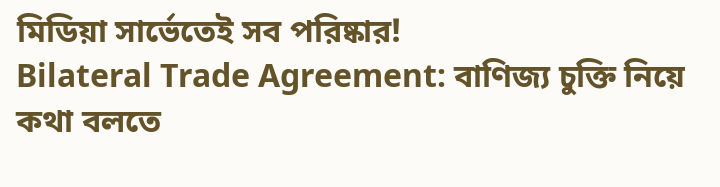মিডিয়া সার্ভেতেই সব পরিষ্কার!
Bilateral Trade Agreement: বাণিজ্য চুক্তি নিয়ে কথা বলতে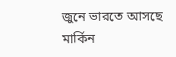জুনে ভারতে আসছে মার্কিন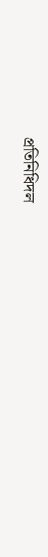প্রতিনিধিদল